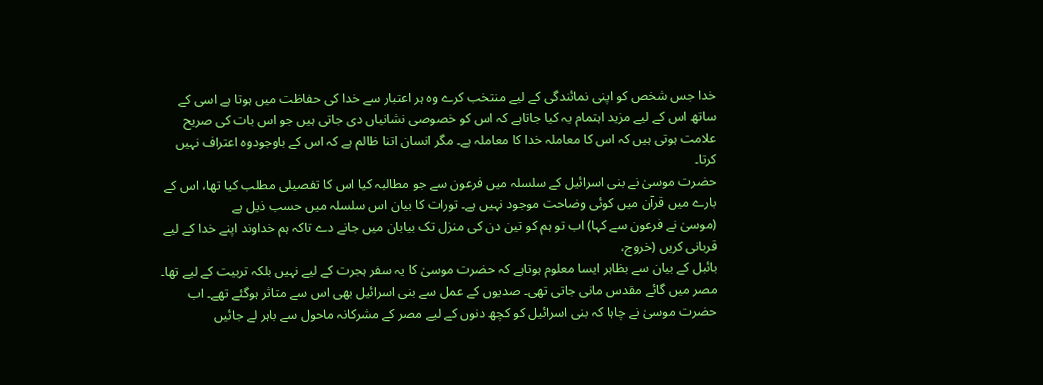خدا جس شخص کو اپنی نمائندگی کے لیے منتخب کرے وہ ہر اعتبار سے خدا کی حفاظت میں ہوتا ہے اسی کے ساتھ اس کے لیے مزید اہتمام یہ کیا جاتاہے کہ اس کو خصوصی نشانیاں دی جاتی ہیں جو اس بات کی صریح علامت ہوتی ہیں کہ اس کا معاملہ خدا کا معاملہ ہے۔ مگر انسان اتنا ظالم ہے کہ اس کے باوجودوہ اعتراف نہیں کرتا۔
حضرت موسیٰ نے بنی اسرائیل کے سلسلہ میں فرعون سے جو مطالبہ کیا اس کا تفصیلی مطلب کیا تھا، اس کے بارے میں قرآن میں کوئی وضاحت موجود نہیں ہے۔ تورات کا بیان اس سلسلہ میں حسب ذیل ہے
(موسیٰ نے فرعون سے کہا) اب تو ہم کو تین دن کی منزل تک بیابان میں جانے دے تاکہ ہم خداوند اپنے خدا کے ليے قربانی کریں (خروج،
بائبل کے بیان سے بظاہر ایسا معلوم ہوتاہے کہ حضرت موسیٰ کا یہ سفر ہجرت کے ليے نہیں بلکہ تربیت کے ليے تھا۔ مصر میں گائے مقدس مانی جاتی تھی۔ صدیوں کے عمل سے بنی اسرائیل بھی اس سے متاثر ہوگئے تھے۔ اب حضرت موسیٰ نے چاہا کہ بنی اسرائیل کو کچھ دنوں کے ليے مصر کے مشرکانہ ماحول سے باہر لے جائیں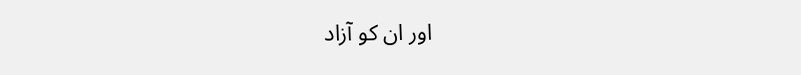اور ان کو آزاد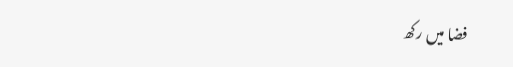فضا میں رکھ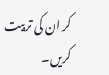کر ان کی تربیت کریں۔